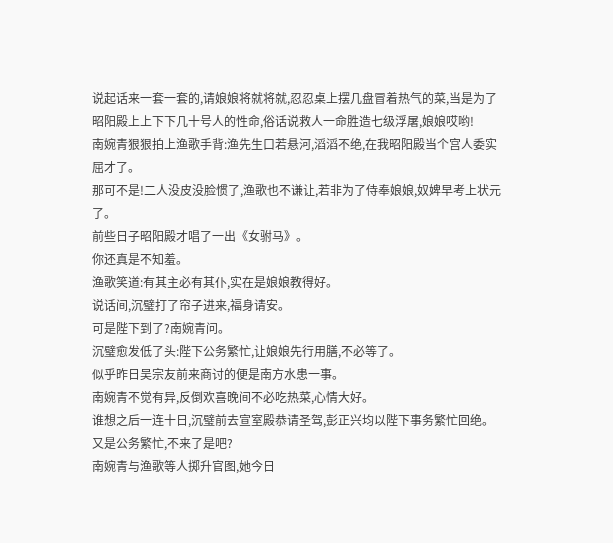说起话来一套一套的,请娘娘将就将就,忍忍桌上摆几盘冒着热气的菜,当是为了昭阳殿上上下下几十号人的性命,俗话说救人一命胜造七级浮屠,娘娘哎哟!
南婉青狠狠拍上渔歌手背:渔先生口若悬河,滔滔不绝,在我昭阳殿当个宫人委实屈才了。
那可不是!二人没皮没脸惯了,渔歌也不谦让,若非为了侍奉娘娘,奴婢早考上状元了。
前些日子昭阳殿才唱了一出《女驸马》。
你还真是不知羞。
渔歌笑道:有其主必有其仆,实在是娘娘教得好。
说话间,沉璧打了帘子进来,福身请安。
可是陛下到了?南婉青问。
沉璧愈发低了头:陛下公务繁忙,让娘娘先行用膳,不必等了。
似乎昨日吴宗友前来商讨的便是南方水患一事。
南婉青不觉有异,反倒欢喜晚间不必吃热菜,心情大好。
谁想之后一连十日,沉璧前去宣室殿恭请圣驾,彭正兴均以陛下事务繁忙回绝。
又是公务繁忙,不来了是吧?
南婉青与渔歌等人掷升官图,她今日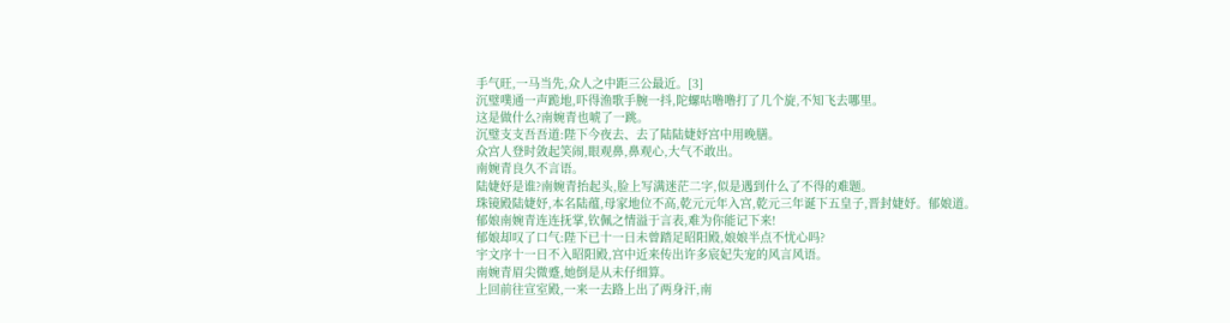手气旺,一马当先,众人之中距三公最近。[3]
沉璧噗通一声跪地,吓得渔歌手腕一抖,陀螺咕噜噜打了几个旋,不知飞去哪里。
这是做什么?南婉青也唬了一跳。
沉璧支支吾吾道:陛下今夜去、去了陆陆婕妤宫中用晚膳。
众宫人登时敛起笑闹,眼观鼻,鼻观心,大气不敢出。
南婉青良久不言语。
陆婕妤是谁?南婉青抬起头,脸上写满迷茫二字,似是遇到什么了不得的难题。
珠镜殿陆婕妤,本名陆蕴,母家地位不高,乾元元年入宫,乾元三年诞下五皇子,晋封婕妤。郁娘道。
郁娘南婉青连连抚掌,钦佩之情溢于言表,难为你能记下来!
郁娘却叹了口气:陛下已十一日未曾踏足昭阳殿,娘娘半点不忧心吗?
宇文序十一日不入昭阳殿,宫中近来传出许多宸妃失宠的风言风语。
南婉青眉尖微蹙,她倒是从未仔细算。
上回前往宣室殿,一来一去路上出了两身汗,南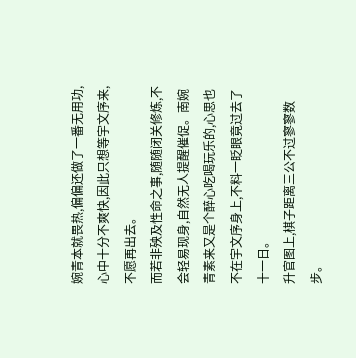婉青本就畏热,偏偏还做了一番无用功,心中十分不爽快,因此只想等宇文序来,不愿再出去。
而若非殃及性命之事,随随闭关修炼,不会轻易现身,自然无人提醒催促。南婉青素来又是个醉心吃喝玩乐的,心思也不在宇文序身上,不料一眨眼竟过去了十一日。
升官图上,棋子距离三公不过寥寥数步。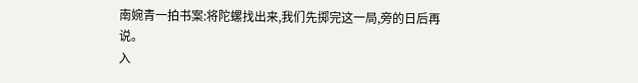南婉青一拍书案:将陀螺找出来,我们先掷完这一局,旁的日后再说。
入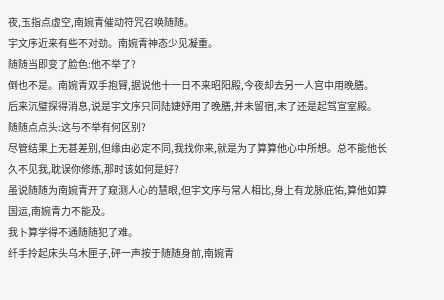夜,玉指点虚空,南婉青催动符咒召唤随随。
宇文序近来有些不对劲。南婉青神态少见凝重。
随随当即变了脸色:他不举了?
倒也不是。南婉青双手抱臂,据说他十一日不来昭阳殿,今夜却去另一人宫中用晚膳。
后来沉璧探得消息,说是宇文序只同陆婕妤用了晚膳,并未留宿,末了还是起驾宣室殿。
随随点点头:这与不举有何区别?
尽管结果上无甚差别,但缘由必定不同,我找你来,就是为了算算他心中所想。总不能他长久不见我,耽误你修炼,那时该如何是好?
虽说随随为南婉青开了窥测人心的慧眼,但宇文序与常人相比,身上有龙脉庇佑,算他如算国运,南婉青力不能及。
我卜算学得不通随随犯了难。
纤手拎起床头乌木匣子,砰一声按于随随身前,南婉青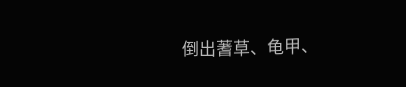倒出蓍草、龟甲、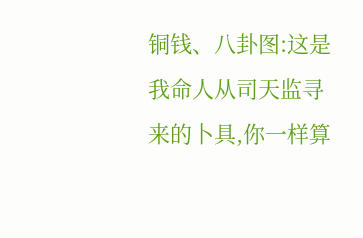铜钱、八卦图:这是我命人从司天监寻来的卜具,你一样算